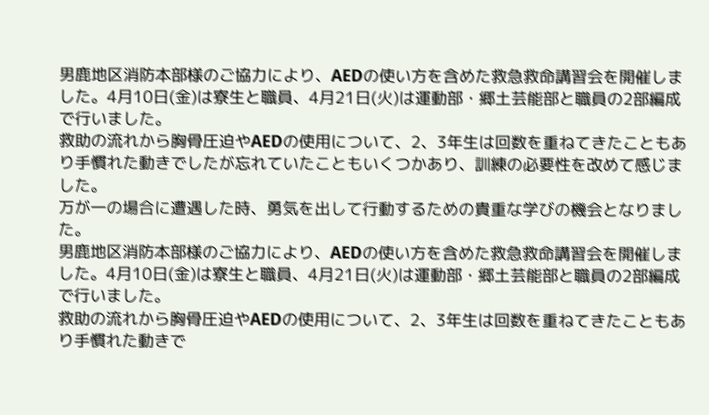男鹿地区消防本部様のご協力により、AEDの使い方を含めた救急救命講習会を開催しました。4月10日(金)は寮生と職員、4月21日(火)は運動部・郷土芸能部と職員の2部編成で行いました。
救助の流れから胸骨圧迫やAEDの使用について、2、3年生は回数を重ねてきたこともあり手慣れた動きでしたが忘れていたこともいくつかあり、訓練の必要性を改めて感じました。
万が一の場合に遭遇した時、勇気を出して行動するための貴重な学びの機会となりました。
男鹿地区消防本部様のご協力により、AEDの使い方を含めた救急救命講習会を開催しました。4月10日(金)は寮生と職員、4月21日(火)は運動部・郷土芸能部と職員の2部編成で行いました。
救助の流れから胸骨圧迫やAEDの使用について、2、3年生は回数を重ねてきたこともあり手慣れた動きで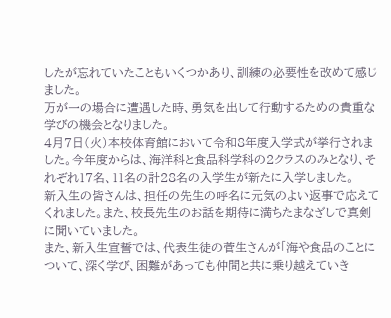したが忘れていたこともいくつかあり、訓練の必要性を改めて感じました。
万が一の場合に遭遇した時、勇気を出して行動するための貴重な学びの機会となりました。
4月7日(火)本校体育館において令和8年度入学式が挙行されました。今年度からは、海洋科と食品科学科の2クラスのみとなり、それぞれ17名、11名の計28名の入学生が新たに入学しました。
新入生の皆さんは、担任の先生の呼名に元気のよい返事で応えてくれました。また、校長先生のお話を期待に満ちたまなざしで真剣に聞いていました。
また、新入生宣誓では、代表生徒の菅生さんが「海や食品のことについて、深く学び、困難があっても仲間と共に乗り越えていき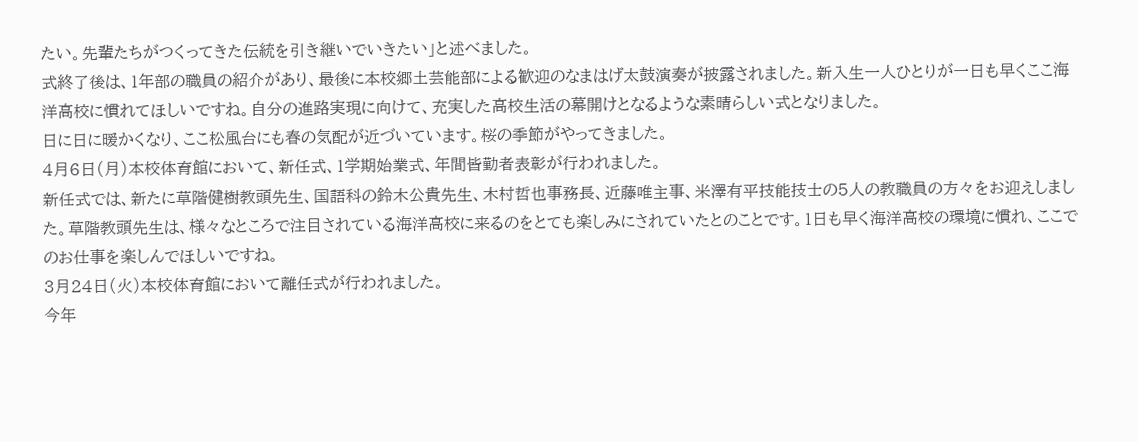たい。先輩たちがつくってきた伝統を引き継いでいきたい」と述べました。
式終了後は、1年部の職員の紹介があり、最後に本校郷土芸能部による歓迎のなまはげ太鼓演奏が披露されました。新入生一人ひとりが一日も早くここ海洋高校に慣れてほしいですね。自分の進路実現に向けて、充実した高校生活の幕開けとなるような素晴らしい式となりました。
日に日に暖かくなり、ここ松風台にも春の気配が近づいています。桜の季節がやってきました。
4月6日(月)本校体育館において、新任式、1学期始業式、年間皆勤者表彰が行われました。
新任式では、新たに草階健樹教頭先生、国語科の鈴木公貴先生、木村哲也事務長、近藤唯主事、米澤有平技能技士の5人の教職員の方々をお迎えしました。草階教頭先生は、様々なところで注目されている海洋高校に来るのをとても楽しみにされていたとのことです。1日も早く海洋高校の環境に慣れ、ここでのお仕事を楽しんでほしいですね。
3月24日(火)本校体育館において離任式が行われました。
今年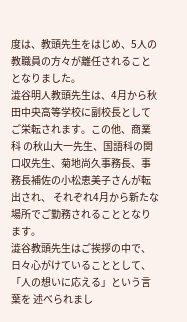度は、教頭先生をはじめ、5人の教職員の方々が離任されることとなりました。
澁谷明人教頭先生は、4月から秋田中央高等学校に副校長としてご栄転されます。この他、商業科 の秋山大一先生、国語科の関口収先生、菊地尚久事務長、事務長補佐の小松恵美子さんが転出され、 それぞれ4月から新たな場所でご勤務されることとなります。
澁谷教頭先生はご挨拶の中で、日々心がけていることとして、「人の想いに応える」という言葉を 述べられまし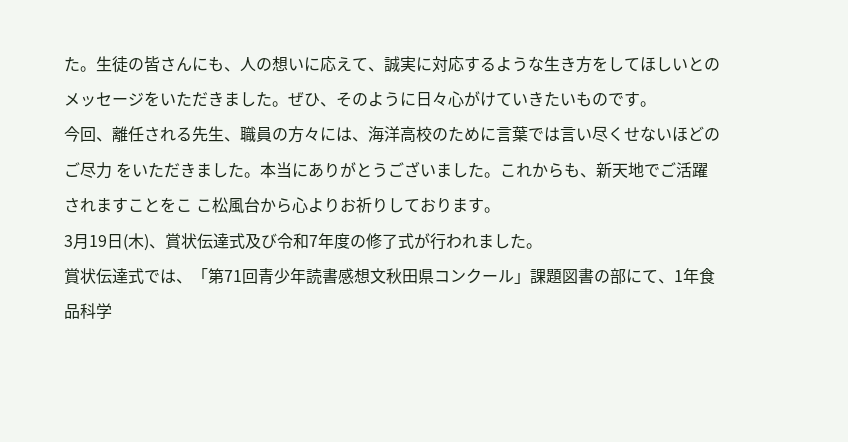た。生徒の皆さんにも、人の想いに応えて、誠実に対応するような生き方をしてほしいとのメッセージをいただきました。ぜひ、そのように日々心がけていきたいものです。
今回、離任される先生、職員の方々には、海洋高校のために言葉では言い尽くせないほどのご尽力 をいただきました。本当にありがとうございました。これからも、新天地でご活躍されますことをこ こ松風台から心よりお祈りしております。
3月19日(木)、賞状伝達式及び令和7年度の修了式が行われました。
賞状伝達式では、「第71回青少年読書感想文秋田県コンクール」課題図書の部にて、1年食品科学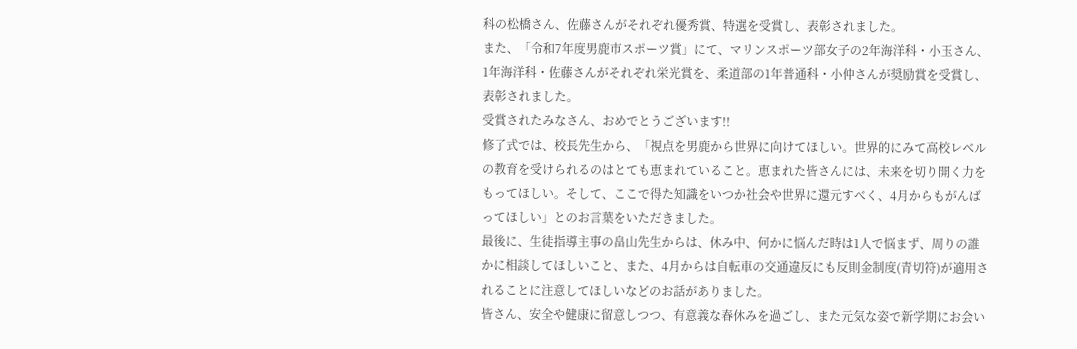科の松橋さん、佐藤さんがそれぞれ優秀賞、特選を受賞し、表彰されました。
また、「令和7年度男鹿市スポーツ賞」にて、マリンスポーツ部女子の2年海洋科・小玉さん、1年海洋科・佐藤さんがそれぞれ栄光賞を、柔道部の1年普通科・小仲さんが奨励賞を受賞し、表彰されました。
受賞されたみなさん、おめでとうございます!!
修了式では、校長先生から、「視点を男鹿から世界に向けてほしい。世界的にみて高校レベルの教育を受けられるのはとても恵まれていること。恵まれた皆さんには、未来を切り開く力をもってほしい。そして、ここで得た知識をいつか社会や世界に還元すべく、4月からもがんばってほしい」とのお言葉をいただきました。
最後に、生徒指導主事の畠山先生からは、休み中、何かに悩んだ時は1人で悩まず、周りの誰かに相談してほしいこと、また、4月からは自転車の交通違反にも反則金制度(青切符)が適用されることに注意してほしいなどのお話がありました。
皆さん、安全や健康に留意しつつ、有意義な春休みを過ごし、また元気な姿で新学期にお会い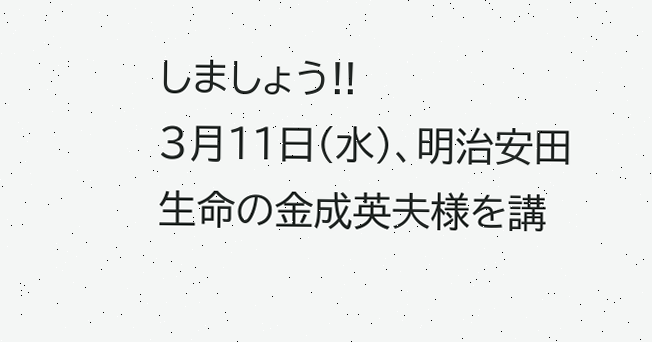しましょう!!
3月11日(水)、明治安田生命の金成英夫様を講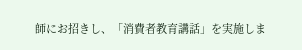師にお招きし、「消費者教育講話」を実施しま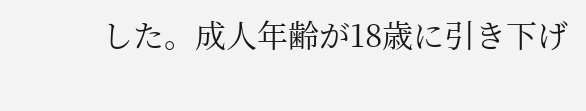した。成人年齢が18歳に引き下げ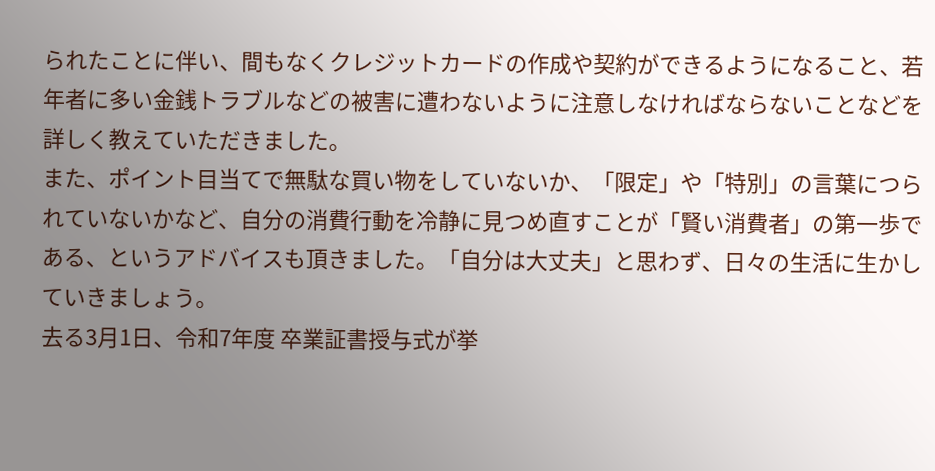られたことに伴い、間もなくクレジットカードの作成や契約ができるようになること、若年者に多い金銭トラブルなどの被害に遭わないように注意しなければならないことなどを詳しく教えていただきました。
また、ポイント目当てで無駄な買い物をしていないか、「限定」や「特別」の言葉につられていないかなど、自分の消費行動を冷静に見つめ直すことが「賢い消費者」の第一歩である、というアドバイスも頂きました。「自分は大丈夫」と思わず、日々の生活に生かしていきましょう。
去る3月1日、令和7年度 卒業証書授与式が挙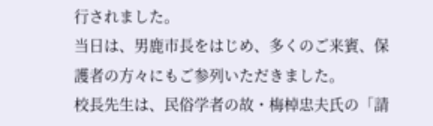行されました。
当日は、男鹿市長をはじめ、多くのご来賓、保護者の方々にもご参列いただきました。
校長先生は、民俗学者の故・梅棹忠夫氏の「請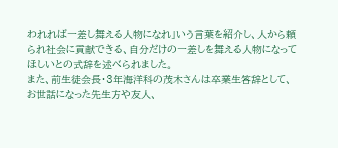われれば一差し舞える人物になれ」いう言葉を紹介し、人から頼られ社会に貢献できる、自分だけの一差しを舞える人物になってほしいとの式辞を述べられました。
また、前生徒会長・3年海洋科の茂木さんは卒業生答辞として、お世話になった先生方や友人、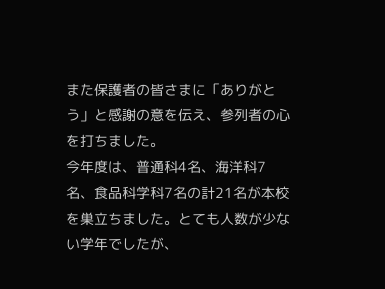また保護者の皆さまに「ありがとう」と感謝の意を伝え、参列者の心を打ちました。
今年度は、普通科4名、海洋科7名、食品科学科7名の計21名が本校を巣立ちました。とても人数が少ない学年でしたが、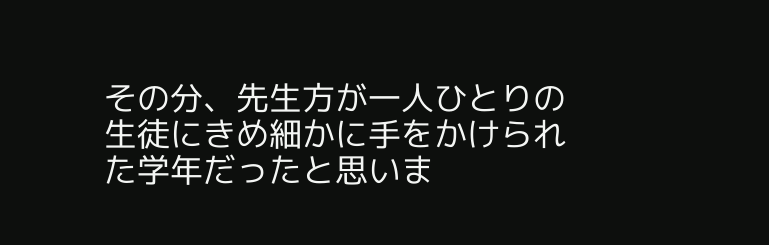その分、先生方が一人ひとりの生徒にきめ細かに手をかけられた学年だったと思いま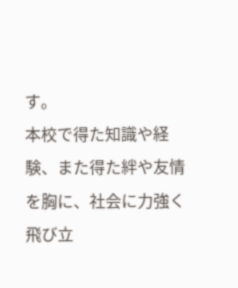す。
本校で得た知識や経験、また得た絆や友情を胸に、社会に力強く飛び立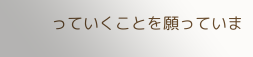っていくことを願っていま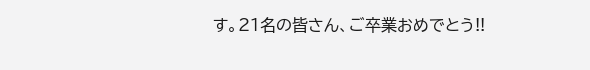す。21名の皆さん、ご卒業おめでとう!!